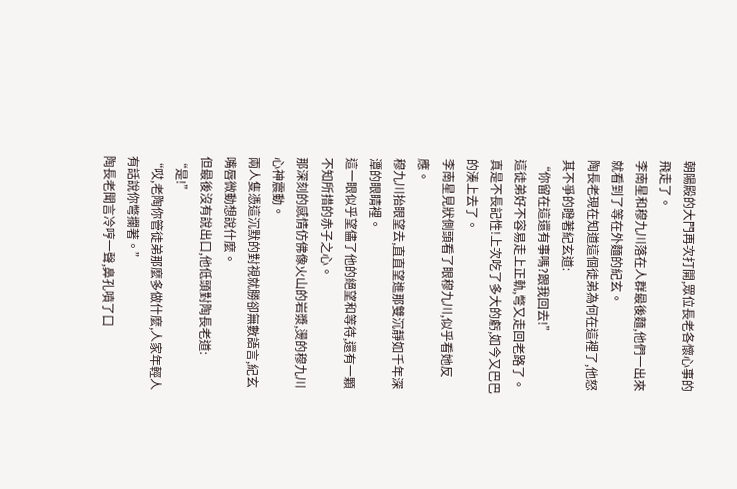朝陽殿的大門再次打開,眾位長老各懷心事的飛走了。
李南星和穆九川落在人群最後麵,他們一出來就看到了等在外麵的紀玄。
陶長老現在知道這個徒弟為何在這裡了,他怒其不爭的瞪著紀玄道:
“你留在這還有事嗎?跟我回去!”
這徒弟好不容易走上正軌,彆又走回老路了。
真是不長記性!上次吃了多大的虧,如今又巴巴的湊上去了。
李南星見狀側頭看了眼穆九川,似乎看她反應。
穆九川抬眼望去,直直望進那雙沉靜如千年深潭的眼睛裡。
這一眼似乎望儘了他的絕望和等待,還有一顆不知所措的赤子之心。
那深刻的感情仿佛像火山的岩漿,燙的穆九川心神震動。
兩人隻憑這沉默的對視就勝卻無數語言,紀玄嘴唇微動想說什麼。
但最後沒有說出口,他低頭對陶長老道:
“是!”
“哎,老陶你管徒弟那麼多做什麼,人家年輕人有話說你彆攔著。”
陶長老聞言冷哼一聲,鼻孔噴了口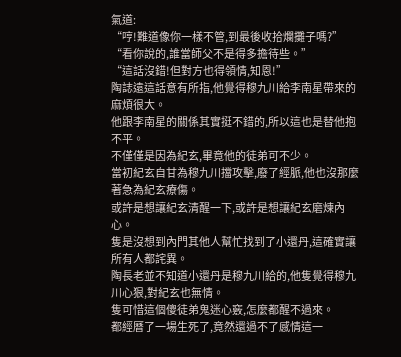氣道:
“哼!難道像你一樣不管,到最後收拾爛攤子嗎?”
“看你說的,誰當師父不是得多擔待些。”
“這話沒錯!但對方也得領情,知恩!”
陶誌遠這話意有所指,他覺得穆九川給李南星帶來的麻煩很大。
他跟李南星的關係其實挺不錯的,所以這也是替他抱不平。
不僅僅是因為紀玄,畢竟他的徒弟可不少。
當初紀玄自甘為穆九川擋攻擊,廢了經脈,他也沒那麼著急為紀玄療傷。
或許是想讓紀玄清醒一下,或許是想讓紀玄磨煉內心。
隻是沒想到內門其他人幫忙找到了小還丹,這確實讓所有人都詫異。
陶長老並不知道小還丹是穆九川給的,他隻覺得穆九川心狠,對紀玄也無情。
隻可惜這個傻徒弟鬼迷心竅,怎麼都醒不過來。
都經曆了一場生死了,竟然還過不了感情這一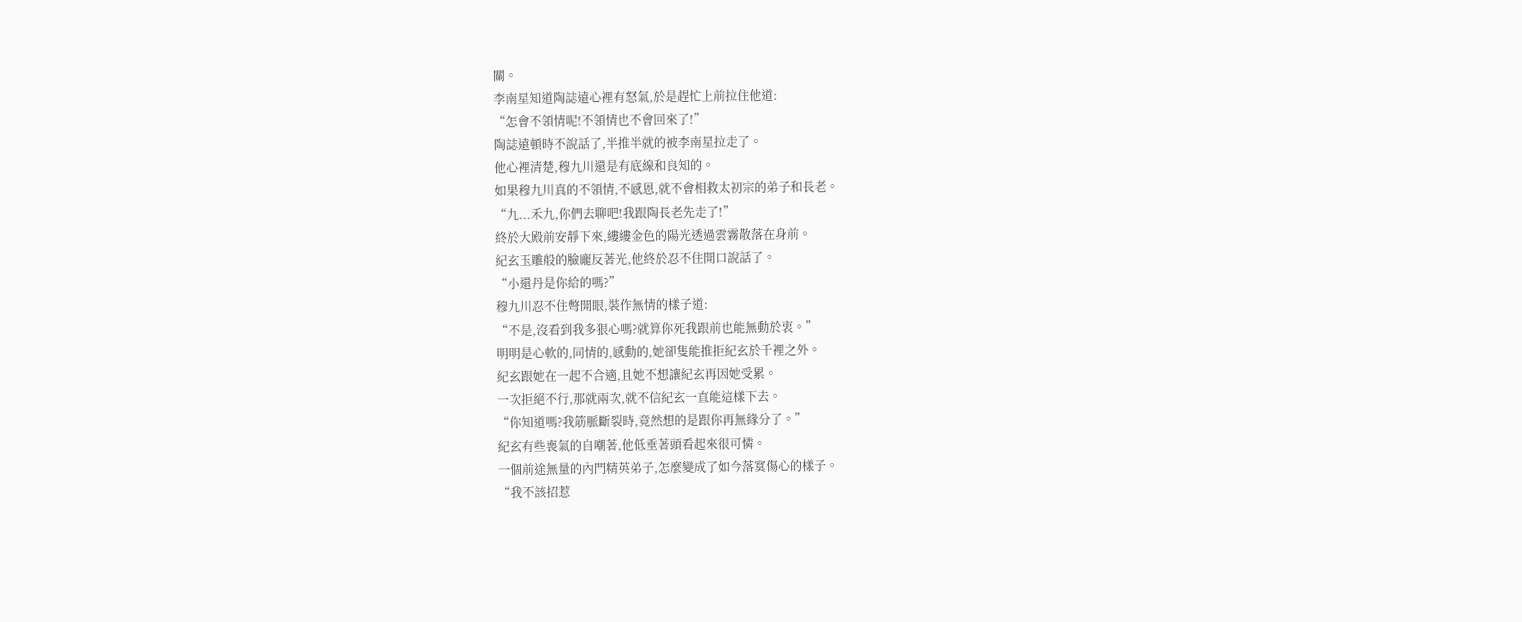關。
李南星知道陶誌遠心裡有怒氣,於是趕忙上前拉住他道:
“怎會不領情呢!不領情也不會回來了!”
陶誌遠頓時不說話了,半推半就的被李南星拉走了。
他心裡清楚,穆九川還是有底線和良知的。
如果穆九川真的不領情,不感恩,就不會相救太初宗的弟子和長老。
“九...禾九,你們去聊吧!我跟陶長老先走了!”
終於大殿前安靜下來,縷縷金色的陽光透過雲霧散落在身前。
紀玄玉雕般的臉龐反著光,他終於忍不住開口說話了。
“小還丹是你給的嗎?”
穆九川忍不住彆開眼,裝作無情的樣子道:
“不是,沒看到我多狠心嗎?就算你死我跟前也能無動於衷。”
明明是心軟的,同情的,感動的,她卻隻能推拒紀玄於千裡之外。
紀玄跟她在一起不合適,且她不想讓紀玄再因她受累。
一次拒絕不行,那就兩次,就不信紀玄一直能這樣下去。
“你知道嗎?我筋脈斷裂時,竟然想的是跟你再無緣分了。”
紀玄有些喪氣的自嘲著,他低垂著頭看起來很可憐。
一個前途無量的內門精英弟子,怎麼變成了如今落寞傷心的樣子。
“我不該招惹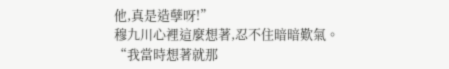他,真是造孽呀!”
穆九川心裡這麼想著,忍不住暗暗歎氣。
“我當時想著就那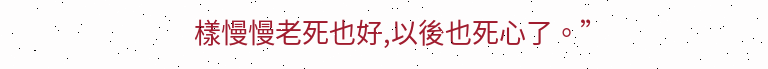樣慢慢老死也好,以後也死心了。”